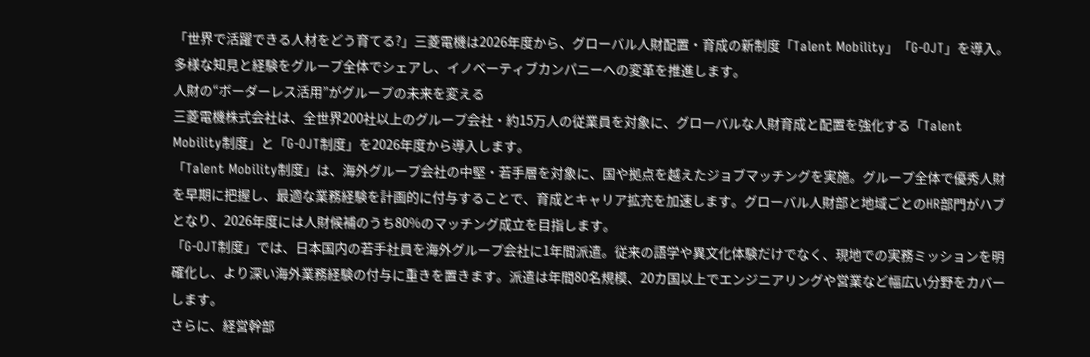「世界で活躍できる人材をどう育てる?」三菱電機は2026年度から、グローバル人財配置・育成の新制度「Talent Mobility」「G-OJT」を導入。多様な知見と経験をグループ全体でシェアし、イノベーティブカンパニーへの変革を推進します。
人財の“ボーダーレス活用”がグループの未来を変える
三菱電機株式会社は、全世界200社以上のグループ会社・約15万人の従業員を対象に、グローバルな人財育成と配置を強化する「Talent Mobility制度」と「G-OJT制度」を2026年度から導入します。
「Talent Mobility制度」は、海外グループ会社の中堅・若手層を対象に、国や拠点を越えたジョブマッチングを実施。グループ全体で優秀人財を早期に把握し、最適な業務経験を計画的に付与することで、育成とキャリア拡充を加速します。グローバル人財部と地域ごとのHR部門がハブとなり、2026年度には人財候補のうち80%のマッチング成立を目指します。
「G-OJT制度」では、日本国内の若手社員を海外グループ会社に1年間派遣。従来の語学や異文化体験だけでなく、現地での実務ミッションを明確化し、より深い海外業務経験の付与に重きを置きます。派遣は年間80名規模、20カ国以上でエンジニアリングや営業など幅広い分野をカバーします。
さらに、経営幹部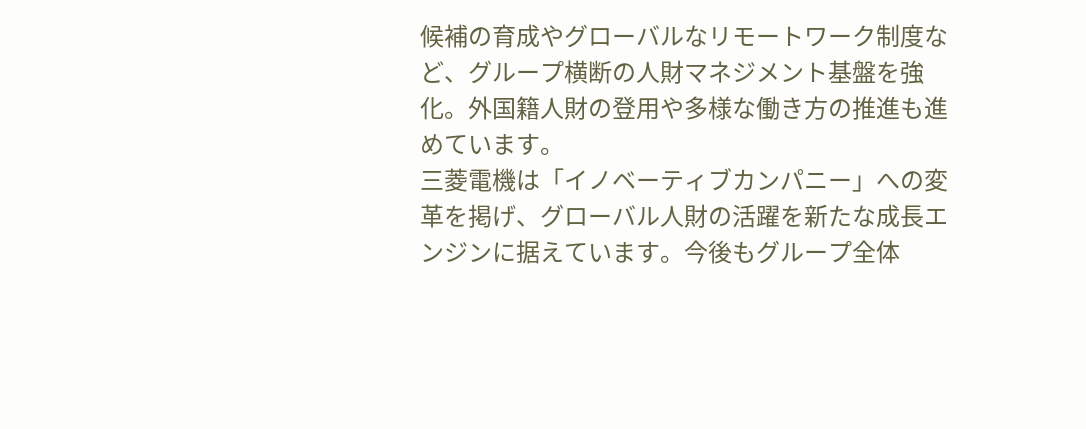候補の育成やグローバルなリモートワーク制度など、グループ横断の人財マネジメント基盤を強化。外国籍人財の登用や多様な働き方の推進も進めています。
三菱電機は「イノベーティブカンパニー」への変革を掲げ、グローバル人財の活躍を新たな成長エンジンに据えています。今後もグループ全体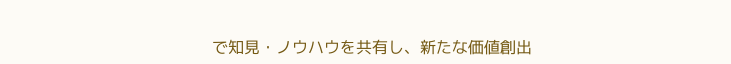で知見・ノウハウを共有し、新たな価値創出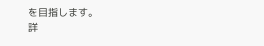を目指します。
詳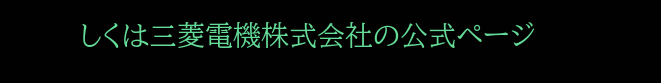しくは三菱電機株式会社の公式ページ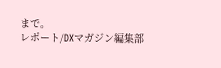まで。
レポート/DXマガジン編集部